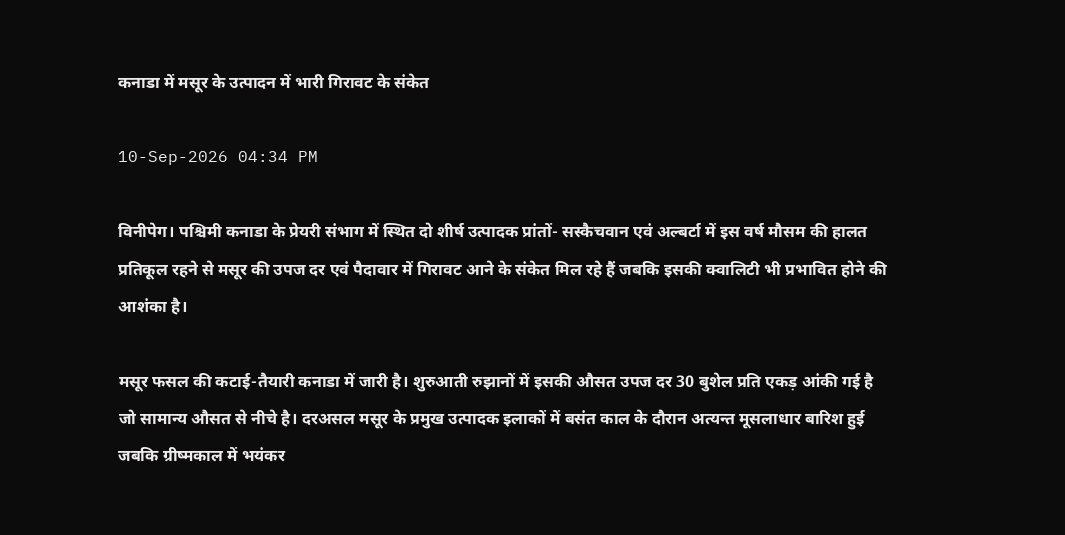कनाडा में मसूर के उत्पादन में भारी गिरावट के संकेत

10-Sep-2026 04:34 PM

विनीपेग। पश्चिमी कनाडा के प्रेयरी संभाग में स्थित दो शीर्ष उत्पादक प्रांतों- सस्कैचवान एवं अल्बर्टा में इस वर्ष मौसम की हालत प्रतिकूल रहने से मसूर की उपज दर एवं पैदावार में गिरावट आने के संकेत मिल रहे हैं जबकि इसकी क्वालिटी भी प्रभावित होने की आशंका है।

मसूर फसल की कटाई-तैयारी कनाडा में जारी है। शुरुआती रुझानों में इसकी औसत उपज दर 30 बुशेल प्रति एकड़ आंकी गई है जो सामान्य औसत से नीचे है। दरअसल मसूर के प्रमुख उत्पादक इलाकों में बसंत काल के दौरान अत्यन्त मूसलाधार बारिश हुई जबकि ग्रीष्मकाल में भयंकर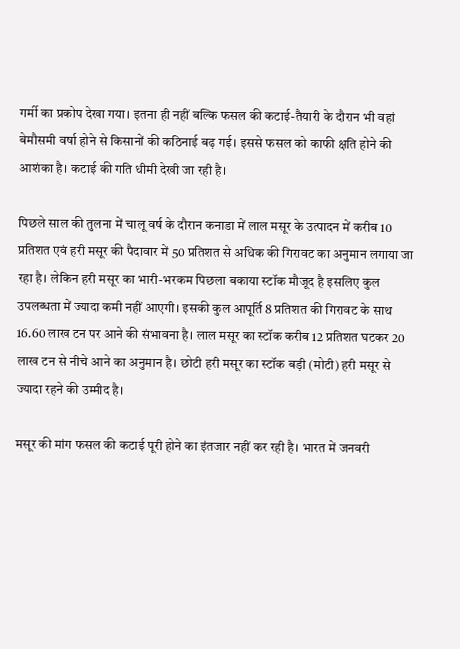गर्मी का प्रकोप देखा गया। इतना ही नहीं बल्कि फसल की कटाई-तैयारी के दौरान भी वहां बेमौसमी वर्षा होने से किसानों की कठिनाई बढ़ गई। इससे फसल को काफी क्षति होने की आशंका है। कटाई की गति धीमी देखी जा रही है।

पिछले साल की तुलना में चालू वर्ष के दौरान कनाडा में लाल मसूर के उत्पादन में करीब 10 प्रतिशत एवं हरी मसूर की पैदावार में 50 प्रतिशत से अधिक की गिरावट का अनुमान लगाया जा रहा है। लेकिन हरी मसूर का भारी-भरकम पिछला बकाया स्टॉक मौजूद है इसलिए कुल उपलब्धता में ज्यादा कमी नहीं आएगी। इसकी कुल आपूर्ति 8 प्रतिशत की गिरावट के साथ 16.60 लाख टन पर आने की संभावना है। लाल मसूर का स्टॉक करीब 12 प्रतिशत घटकर 20 लाख टन से नीचे आने का अनुमान है। छोटी हरी मसूर का स्टॉक बड़ी (मोटी) हरी मसूर से ज्यादा रहने की उम्मीद है।

मसूर की मांग फसल की कटाई पूरी होने का इंतजार नहीं कर रही है। भारत में जनवरी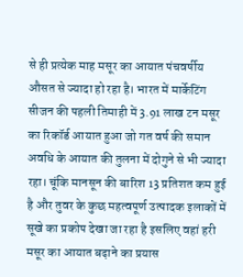से ही प्रत्येक माह मसूर का आयात पंचवर्षीय औसत से ज्यादा हो रहा है। भारत में मार्केटिंग सीजन की पहली तिमाही में 3.91 लाख टन मसूर का रिकॉर्ड आयात हुआ जो गत वर्ष की समान अवधि के आयात की तुलना में दोगुने से भी ज्यादा रहा। चूंकि मानसून की बारिश 13 प्रतिशत कम हुई है और तुवर के कुछ महत्वपूर्ण उत्पादक इलाकों में सूखे का प्रकोप देखा जा रहा है इसलिए वहां हरी मसूर का आयात बढ़ाने का प्रयास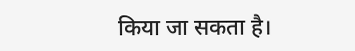किया जा सकता है।